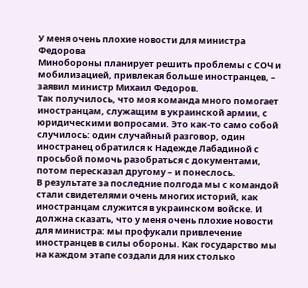У меня очень плохие новости для министра Федорова
Минобороны планирует решить проблемы с СОЧ и мобилизацией, привлекая больше иностранцев, – заявил министр Михаил Федоров.
Так получилось, что моя команда много помогает иностранцам, служащим в украинской армии, с юридическими вопросами. Это как-то само собой случилось: один случайный разговор, один иностранец обратился к Надежде Лабадиной с просьбой помочь разобраться с документами, потом пересказал другому – и понеслось.
В результате за последние полгода мы с командой стали свидетелями очень многих историй, как иностранцам служится в украинском войске. И должна сказать, что у меня очень плохие новости для министра: мы профукали привлечение иностранцев в силы обороны. Как государство мы на каждом этапе создали для них столько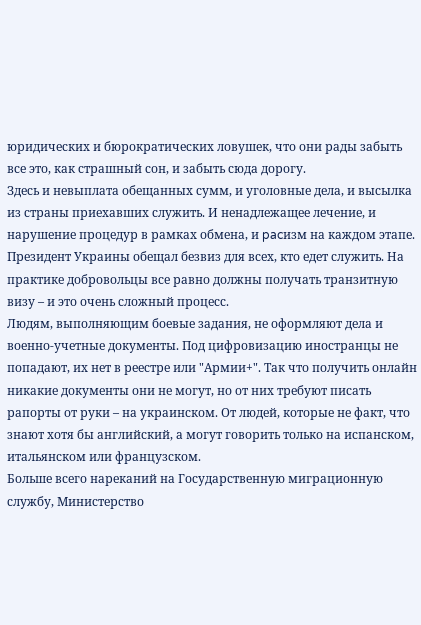юридических и бюрократических ловушек, что они рады забыть все это, как страшный сон, и забыть сюда дорогу.
Здесь и невыплата обещанных сумм, и уголовные дела, и высылка из страны приехавших служить. И ненадлежащее лечение, и нарушение процедур в рамках обмена, и pacизм на каждом этапе.
Президент Украины обещал безвиз для всех, кто едет служить. На практике добровольцы все равно должны получать транзитную визу – и это очень сложный процесс.
Людям, выполняющим боевые задания, не оформляют дела и военно-учетные документы. Под цифровизацию иностранцы не попадают, их нет в реестре или "Армии+". Так что получить онлайн никакие документы они не могут, но от них требуют писать рапорты от руки – на украинском. От людей, которые не факт, что знают хотя бы английский, а могут говорить только на испанском, итальянском или французском.
Больше всего нареканий на Государственную миграционную службу, Министерство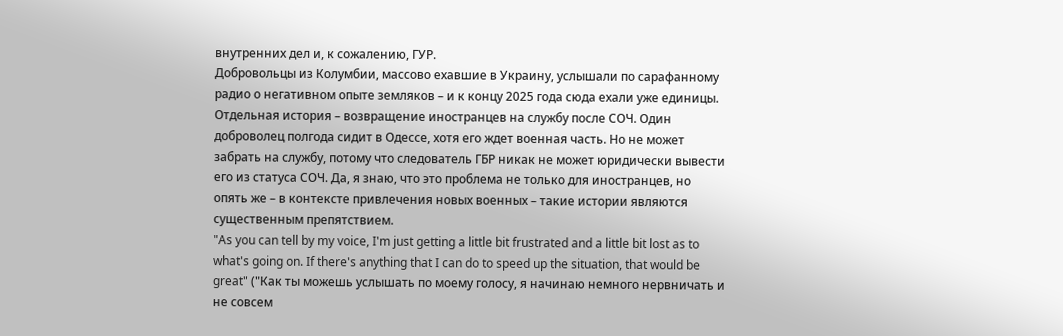внутренних дел и, к сожалению, ГУР.
Добровольцы из Колумбии, массово ехавшие в Украину, услышали по сарафанному радио о негативном опыте земляков – и к концу 2025 года сюда ехали уже единицы.
Отдельная история – возвращение иностранцев на службу после СОЧ. Один доброволец полгода сидит в Одессе, хотя его ждет военная часть. Но не может забрать на службу, потому что следователь ГБР никак не может юридически вывести его из статуса СОЧ. Да, я знаю, что это проблема не только для иностранцев, но опять же – в контексте привлечения новых военных – такие истории являются существенным препятствием.
"As you can tell by my voice, I'm just getting a little bit frustrated and a little bit lost as to what's going on. If there's anything that I can do to speed up the situation, that would be great" ("Как ты можешь услышать по моему голосу, я начинаю немного нервничать и не совсем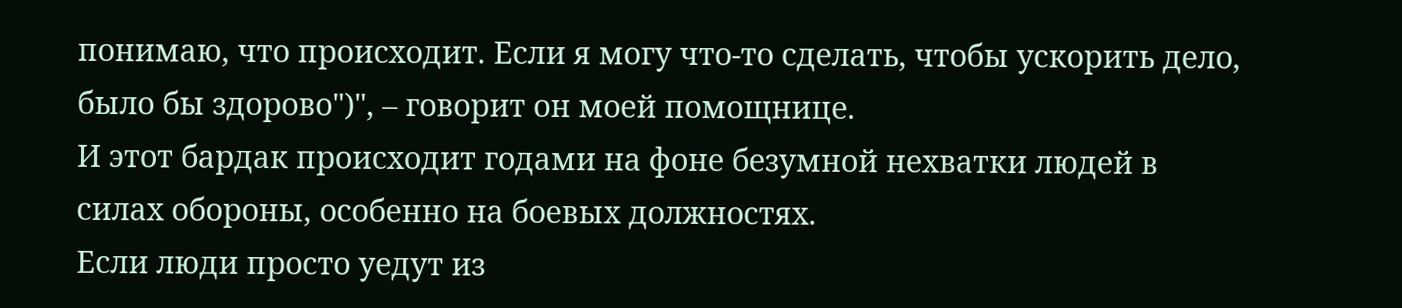понимаю, что происходит. Если я могу что-то сделать, чтобы ускорить дело, было бы здорово")", – говорит он моей помощнице.
И этот бардак происходит годами на фоне безумной нехватки людей в силах обороны, особенно на боевых должностях.
Если люди просто уедут из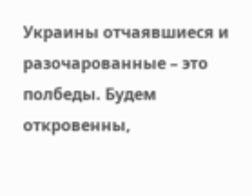Украины отчаявшиеся и разочарованные – это полбеды. Будем откровенны,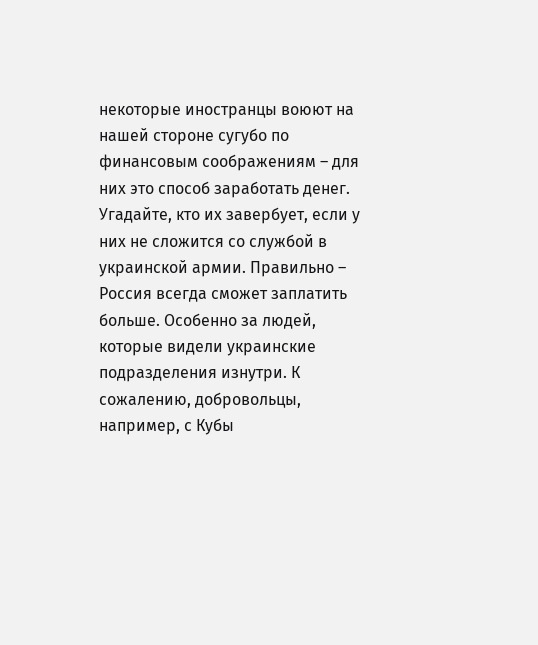некоторые иностранцы воюют на нашей стороне сугубо по финансовым соображениям – для них это способ заработать денег. Угадайте, кто их завербует, если у них не сложится со службой в украинской армии. Правильно – Россия всегда сможет заплатить больше. Особенно за людей, которые видели украинские подразделения изнутри. К сожалению, добровольцы, например, с Кубы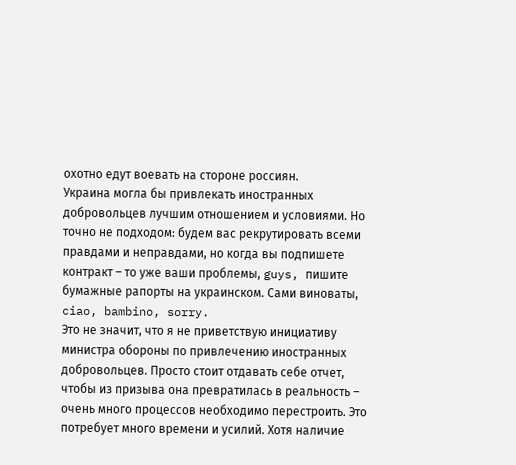охотно едут воевать на стороне россиян.
Украина могла бы привлекать иностранных добровольцев лучшим отношением и условиями. Но точно не подходом: будем вас рекрутировать всеми правдами и неправдами, но когда вы подпишете контракт – то уже ваши проблемы, guys, пишите бумажные рапорты на украинском. Сами виноваты, ciao, bambino, sorry.
Это не значит, что я не приветствую инициативу министра обороны по привлечению иностранных добровольцев. Просто стоит отдавать себе отчет, чтобы из призыва она превратилась в реальность – очень много процессов необходимо перестроить. Это потребует много времени и усилий. Хотя наличие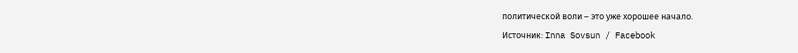политической воли – это уже хорошее начало.
Источник: Inna Sovsun / Facebook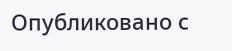Опубликовано с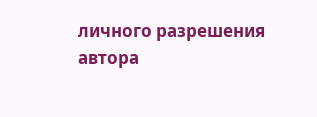личного разрешения автора